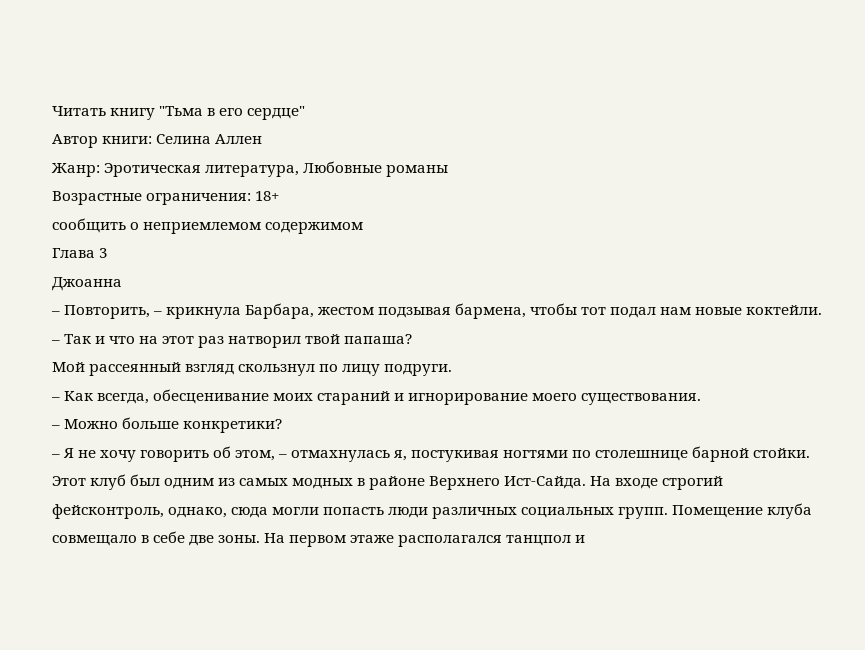Читать книгу "Тьма в его сердце"
Автор книги: Селина Аллен
Жанр: Эротическая литература, Любовные романы
Возрастные ограничения: 18+
сообщить о неприемлемом содержимом
Глава 3
Джоанна
– Повторить, – крикнула Барбара, жестом подзывая бармена, чтобы тот подал нам новые коктейли. – Так и что на этот раз натворил твой папаша?
Мой рассеянный взгляд скользнул по лицу подруги.
– Как всегда, обесценивание моих стараний и игнорирование моего существования.
– Можно больше конкретики?
– Я не хочу говорить об этом, – отмахнулась я, постукивая ногтями по столешнице барной стойки.
Этот клуб был одним из самых модных в районе Верхнего Ист-Сайда. На входе строгий фейсконтроль, однако, сюда могли попасть люди различных социальных групп. Помещение клуба совмещало в себе две зоны. На первом этаже располагался танцпол и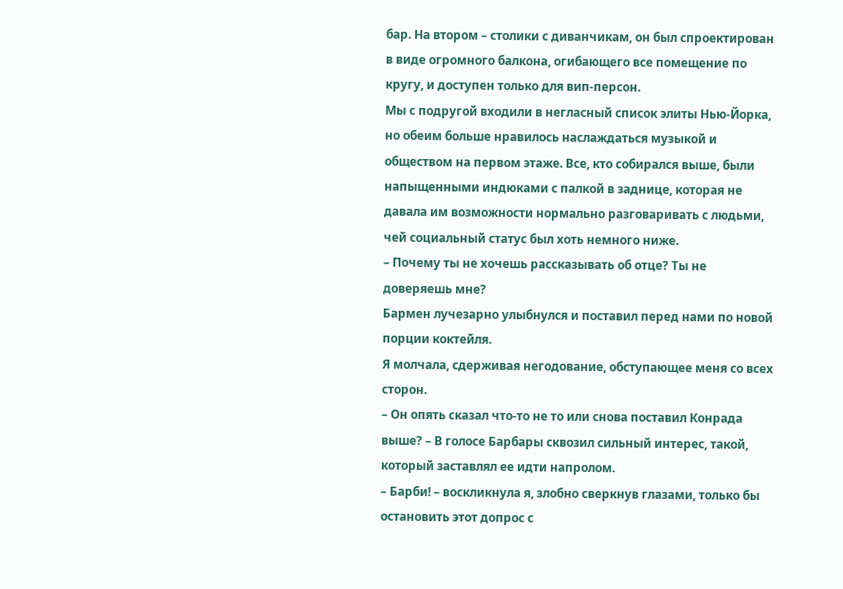бар. На втором – столики с диванчикам, он был спроектирован в виде огромного балкона, огибающего все помещение по кругу, и доступен только для вип-персон.
Мы с подругой входили в негласный список элиты Нью-Йорка, но обеим больше нравилось наслаждаться музыкой и обществом на первом этаже. Все, кто собирался выше, были напыщенными индюками с палкой в заднице, которая не давала им возможности нормально разговаривать с людьми, чей социальный статус был хоть немного ниже.
– Почему ты не хочешь рассказывать об отце? Ты не доверяешь мне?
Бармен лучезарно улыбнулся и поставил перед нами по новой порции коктейля.
Я молчала, сдерживая негодование, обступающее меня со всех сторон.
– Он опять сказал что-то не то или снова поставил Конрада выше? – В голосе Барбары сквозил сильный интерес, такой, который заставлял ее идти напролом.
– Барби! – воскликнула я, злобно сверкнув глазами, только бы остановить этот допрос с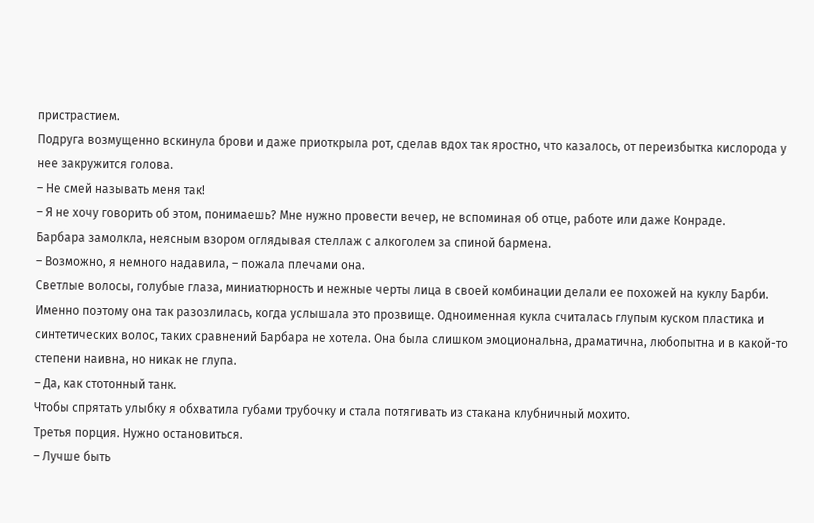пристрастием.
Подруга возмущенно вскинула брови и даже приоткрыла рот, сделав вдох так яростно, что казалось, от переизбытка кислорода у нее закружится голова.
– Не смей называть меня так!
– Я не хочу говорить об этом, понимаешь? Мне нужно провести вечер, не вспоминая об отце, работе или даже Конраде.
Барбара замолкла, неясным взором оглядывая стеллаж с алкоголем за спиной бармена.
– Возможно, я немного надавила, – пожала плечами она.
Светлые волосы, голубые глаза, миниатюрность и нежные черты лица в своей комбинации делали ее похожей на куклу Барби. Именно поэтому она так разозлилась, когда услышала это прозвище. Одноименная кукла считалась глупым куском пластика и синтетических волос, таких сравнений Барбара не хотела. Она была слишком эмоциональна, драматична, любопытна и в какой-то степени наивна, но никак не глупа.
– Да, как стотонный танк.
Чтобы спрятать улыбку я обхватила губами трубочку и стала потягивать из стакана клубничный мохито.
Третья порция. Нужно остановиться.
– Лучше быть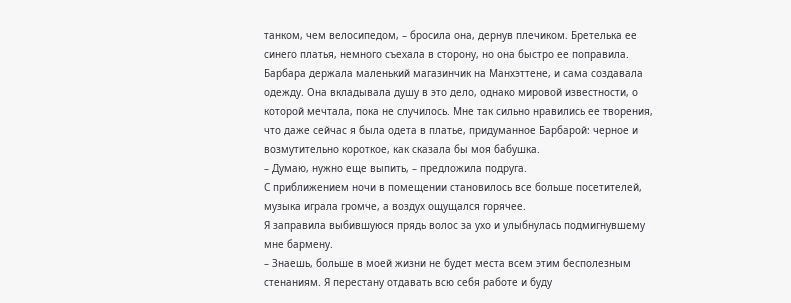танком, чем велосипедом, – бросила она, дернув плечиком. Бретелька ее синего платья, немного съехала в сторону, но она быстро ее поправила.
Барбара держала маленький магазинчик на Манхэттене, и сама создавала одежду. Она вкладывала душу в это дело, однако мировой известности, о которой мечтала, пока не случилось. Мне так сильно нравились ее творения, что даже сейчас я была одета в платье, придуманное Барбарой: черное и возмутительно короткое, как сказала бы моя бабушка.
– Думаю, нужно еще выпить, – предложила подруга.
С приближением ночи в помещении становилось все больше посетителей, музыка играла громче, а воздух ощущался горячее.
Я заправила выбившуюся прядь волос за ухо и улыбнулась подмигнувшему мне бармену.
– Знаешь, больше в моей жизни не будет места всем этим бесполезным стенаниям. Я перестану отдавать всю себя работе и буду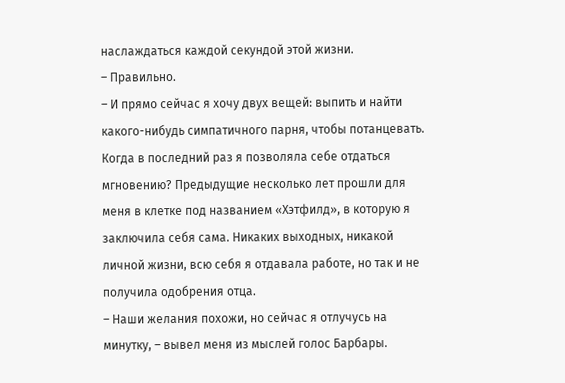наслаждаться каждой секундой этой жизни.
– Правильно.
– И прямо сейчас я хочу двух вещей: выпить и найти какого-нибудь симпатичного парня, чтобы потанцевать.
Когда в последний раз я позволяла себе отдаться мгновению? Предыдущие несколько лет прошли для меня в клетке под названием «Хэтфилд», в которую я заключила себя сама. Никаких выходных, никакой личной жизни, всю себя я отдавала работе, но так и не получила одобрения отца.
– Наши желания похожи, но сейчас я отлучусь на минутку, – вывел меня из мыслей голос Барбары.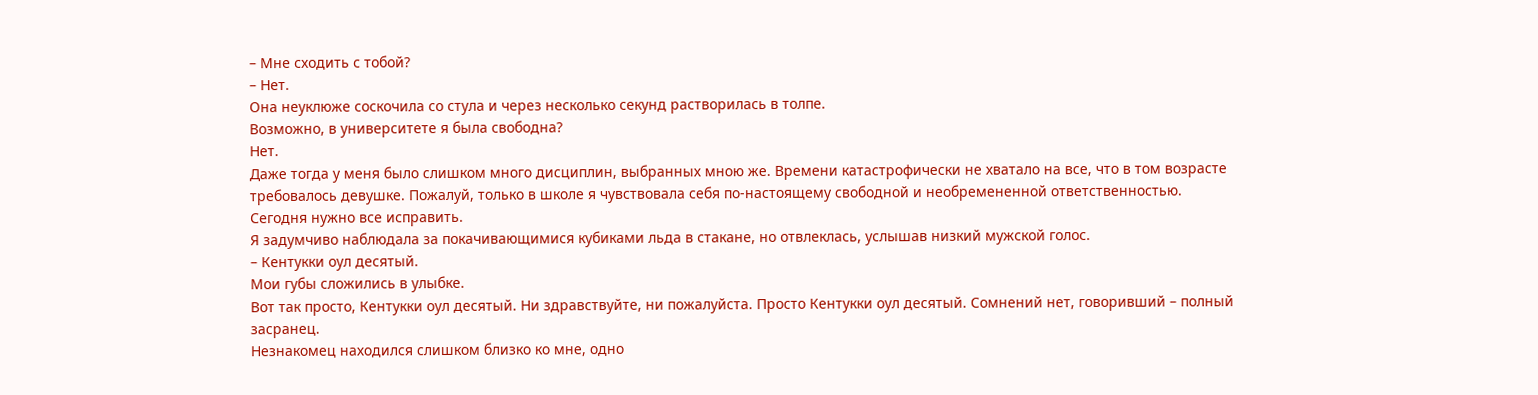– Мне сходить с тобой?
– Нет.
Она неуклюже соскочила со стула и через несколько секунд растворилась в толпе.
Возможно, в университете я была свободна?
Нет.
Даже тогда у меня было слишком много дисциплин, выбранных мною же. Времени катастрофически не хватало на все, что в том возрасте требовалось девушке. Пожалуй, только в школе я чувствовала себя по-настоящему свободной и необремененной ответственностью.
Сегодня нужно все исправить.
Я задумчиво наблюдала за покачивающимися кубиками льда в стакане, но отвлеклась, услышав низкий мужской голос.
– Кентукки оул десятый.
Мои губы сложились в улыбке.
Вот так просто, Кентукки оул десятый. Ни здравствуйте, ни пожалуйста. Просто Кентукки оул десятый. Сомнений нет, говоривший – полный засранец.
Незнакомец находился слишком близко ко мне, одно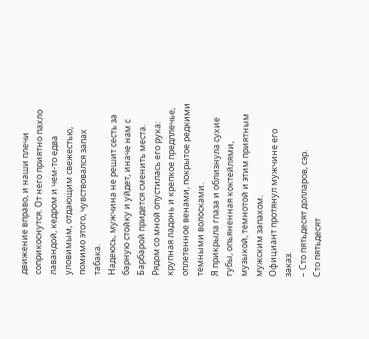движение вправо, и наши плечи соприкоснутся. От него приятно пахло лавандой, кедром и чем-то едва уловимым, отдающим свежестью, помимо этого, чувствовался запах табака.
Надеюсь, мужчина не решит сесть за барную стойку и уйдет, иначе нам с Барбарой придется сменить места.
Рядом со мной опустилась его рука: крупная ладонь и крепкое предплечье, оплетенное венами, покрытое редкими темными волосками.
Я прикрыла глаза и облизнула сухие губы, опьяненная коктейлями, музыкой, темнотой и этим приятным мужским запахом.
Официант протянул мужчине его заказ.
– Сто пятьдесят долларов, сэр.
Сто пятьдесят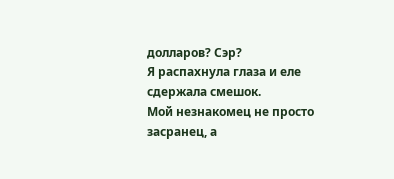долларов? Сэр?
Я распахнула глаза и еле сдержала смешок.
Мой незнакомец не просто засранец, а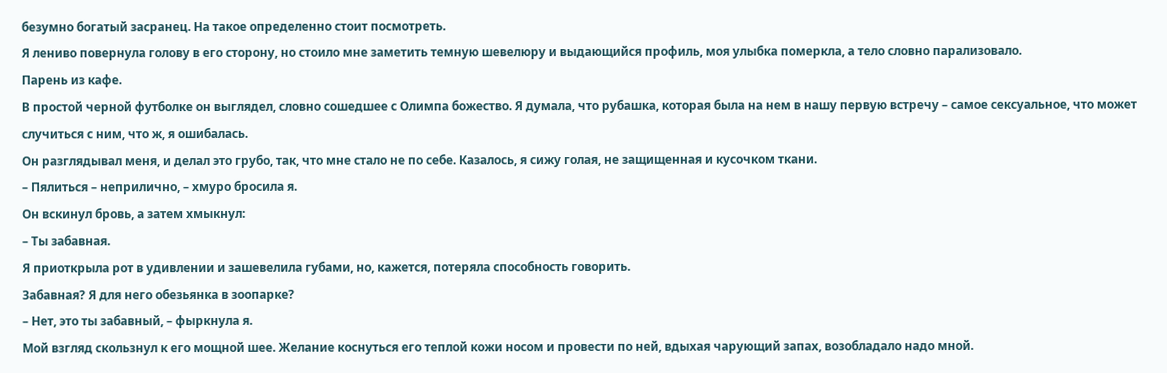безумно богатый засранец. На такое определенно стоит посмотреть.
Я лениво повернула голову в его сторону, но стоило мне заметить темную шевелюру и выдающийся профиль, моя улыбка померкла, а тело словно парализовало.
Парень из кафе.
В простой черной футболке он выглядел, словно сошедшее с Олимпа божество. Я думала, что рубашка, которая была на нем в нашу первую встречу – самое сексуальное, что может случиться с ним, что ж, я ошибалась.
Он разглядывал меня, и делал это грубо, так, что мне стало не по себе. Казалось, я сижу голая, не защищенная и кусочком ткани.
– Пялиться – неприлично, – хмуро бросила я.
Он вскинул бровь, а затем хмыкнул:
– Ты забавная.
Я приоткрыла рот в удивлении и зашевелила губами, но, кажется, потеряла способность говорить.
Забавная? Я для него обезьянка в зоопарке?
– Нет, это ты забавный, – фыркнула я.
Мой взгляд скользнул к его мощной шее. Желание коснуться его теплой кожи носом и провести по ней, вдыхая чарующий запах, возобладало надо мной.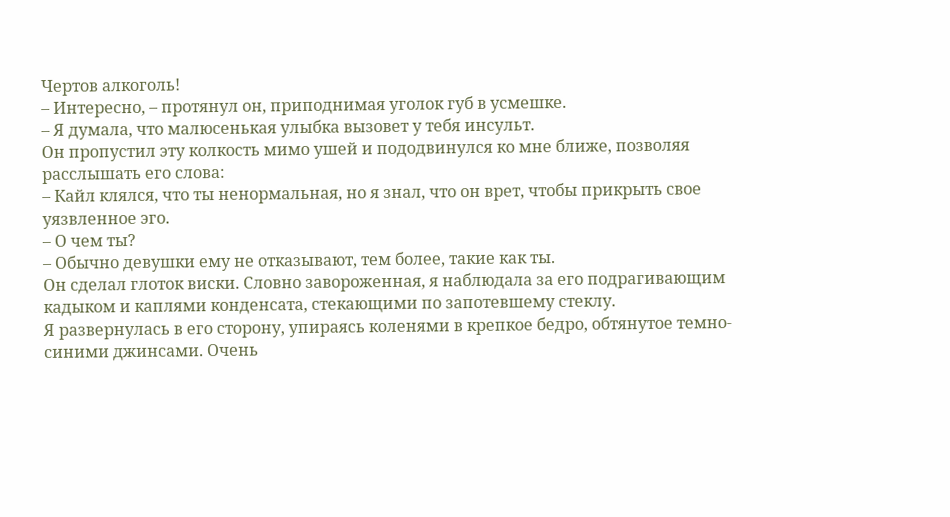Чертов алкоголь!
– Интересно, – протянул он, приподнимая уголок губ в усмешке.
– Я думала, что малюсенькая улыбка вызовет у тебя инсульт.
Он пропустил эту колкость мимо ушей и пододвинулся ко мне ближе, позволяя расслышать его слова:
– Кайл клялся, что ты ненормальная, но я знал, что он врет, чтобы прикрыть свое уязвленное эго.
– О чем ты?
– Обычно девушки ему не отказывают, тем более, такие как ты.
Он сделал глоток виски. Словно завороженная, я наблюдала за его подрагивающим кадыком и каплями конденсата, стекающими по запотевшему стеклу.
Я развернулась в его сторону, упираясь коленями в крепкое бедро, обтянутое темно-синими джинсами. Очень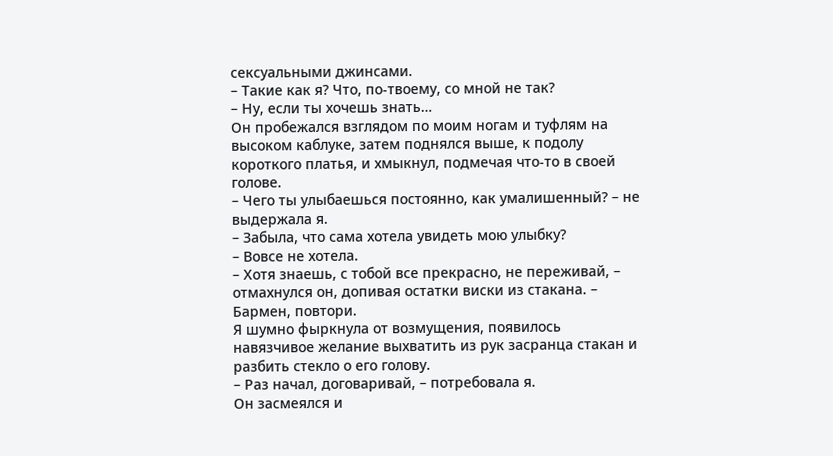сексуальными джинсами.
– Такие как я? Что, по-твоему, со мной не так?
– Ну, если ты хочешь знать…
Он пробежался взглядом по моим ногам и туфлям на высоком каблуке, затем поднялся выше, к подолу короткого платья, и хмыкнул, подмечая что-то в своей голове.
– Чего ты улыбаешься постоянно, как умалишенный? – не выдержала я.
– Забыла, что сама хотела увидеть мою улыбку?
– Вовсе не хотела.
– Хотя знаешь, с тобой все прекрасно, не переживай, – отмахнулся он, допивая остатки виски из стакана. – Бармен, повтори.
Я шумно фыркнула от возмущения, появилось навязчивое желание выхватить из рук засранца стакан и разбить стекло о его голову.
– Раз начал, договаривай, – потребовала я.
Он засмеялся и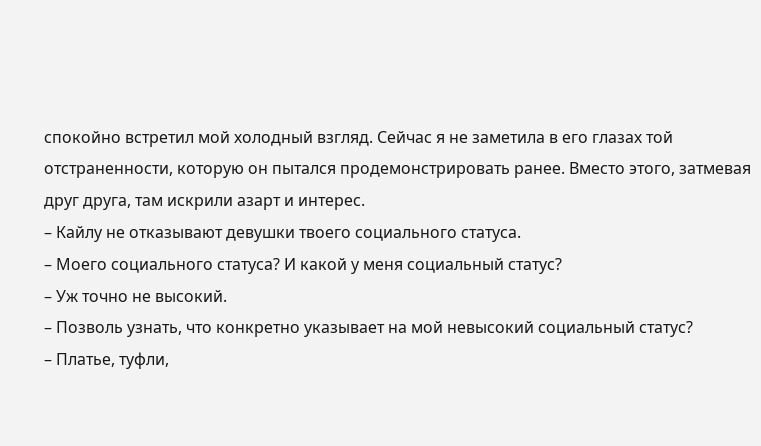спокойно встретил мой холодный взгляд. Сейчас я не заметила в его глазах той отстраненности, которую он пытался продемонстрировать ранее. Вместо этого, затмевая друг друга, там искрили азарт и интерес.
– Кайлу не отказывают девушки твоего социального статуса.
– Моего социального статуса? И какой у меня социальный статус?
– Уж точно не высокий.
– Позволь узнать, что конкретно указывает на мой невысокий социальный статус?
– Платье, туфли,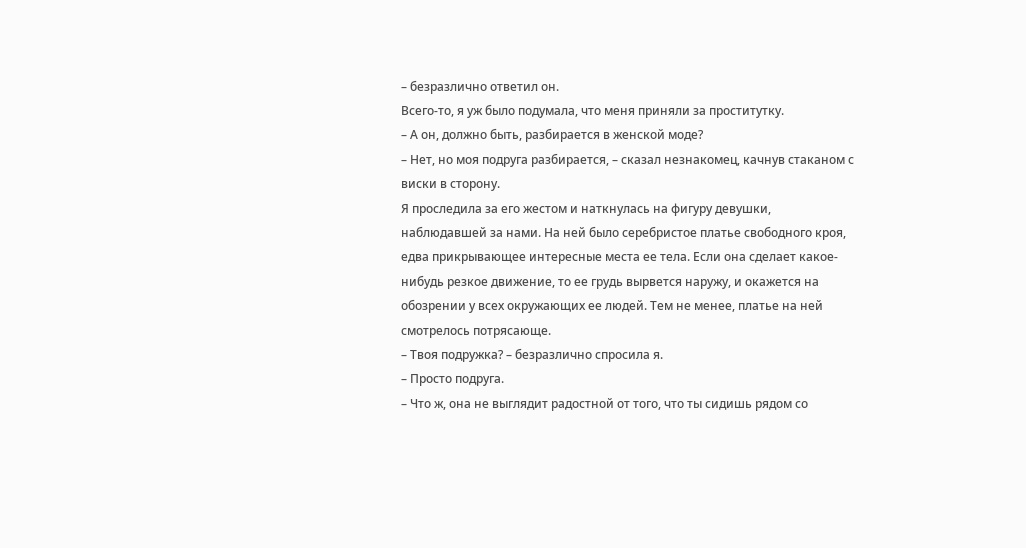– безразлично ответил он.
Всего-то, я уж было подумала, что меня приняли за проститутку.
– А он, должно быть, разбирается в женской моде?
– Нет, но моя подруга разбирается, – сказал незнакомец, качнув стаканом с виски в сторону.
Я проследила за его жестом и наткнулась на фигуру девушки, наблюдавшей за нами. На ней было серебристое платье свободного кроя, едва прикрывающее интересные места ее тела. Если она сделает какое-нибудь резкое движение, то ее грудь вырвется наружу, и окажется на обозрении у всех окружающих ее людей. Тем не менее, платье на ней смотрелось потрясающе.
– Твоя подружка? – безразлично спросила я.
– Просто подруга.
– Что ж, она не выглядит радостной от того, что ты сидишь рядом со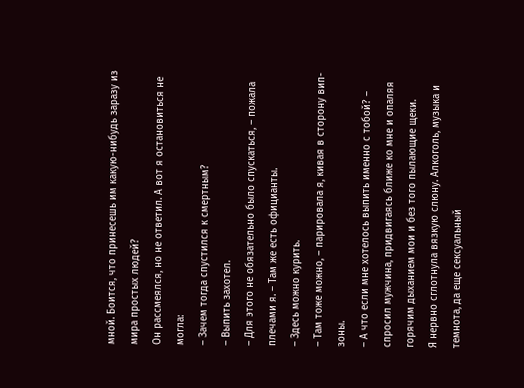мной. Боится, что принесешь им какую-нибудь заразу из мира простых людей?
Он рассмеялся, но не ответил. А вот я остановиться не могла:
– Зачем тогда спустился к смертным?
– Выпить захотел.
– Для этого не обязательно было спускаться, – пожала плечами я. – Там же есть официанты.
– Здесь можно курить.
– Там тоже можно, – парировала я, кивая в сторону вип-зоны.
– А что если мне хотелось выпить именно с тобой? – спросил мужчина, придвигаясь ближе ко мне и опаляя горячим дыханием мои и без того пылающие щеки.
Я нервно сглотнула вязкую слюну. Алкоголь, музыка и темнота, да еще сексуальный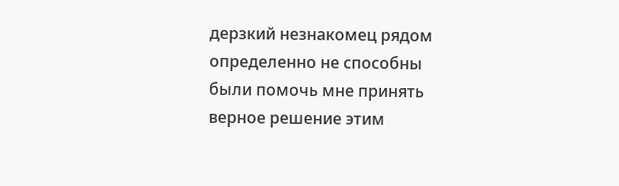дерзкий незнакомец рядом определенно не способны были помочь мне принять верное решение этим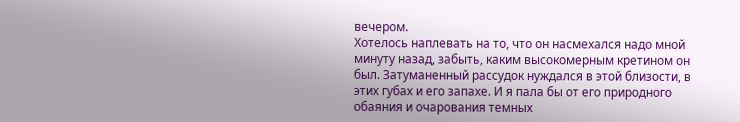вечером.
Хотелось наплевать на то, что он насмехался надо мной минуту назад, забыть, каким высокомерным кретином он был. Затуманенный рассудок нуждался в этой близости, в этих губах и его запахе. И я пала бы от его природного обаяния и очарования темных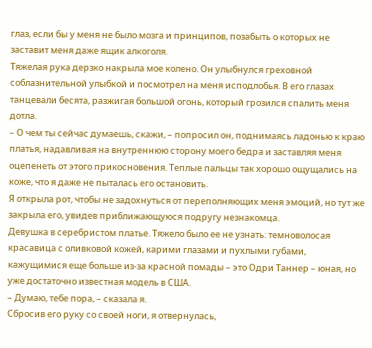глаз, если бы у меня не было мозга и принципов, позабыть о которых не заставит меня даже ящик алкоголя.
Тяжелая рука дерзко накрыла мое колено. Он улыбнулся греховной соблазнительной улыбкой и посмотрел на меня исподлобья. В его глазах танцевали бесята, разжигая большой огонь, который грозился спалить меня дотла.
– О чем ты сейчас думаешь, скажи, – попросил он, поднимаясь ладонью к краю платья, надавливая на внутреннюю сторону моего бедра и заставляя меня оцепенеть от этого прикосновения. Теплые пальцы так хорошо ощущались на коже, что я даже не пыталась его остановить.
Я открыла рот, чтобы не задохнуться от переполняющих меня эмоций, но тут же закрыла его, увидев приближающуюся подругу незнакомца.
Девушка в серебристом платье. Тяжело было ее не узнать: темноволосая красавица с оливковой кожей, карими глазами и пухлыми губами, кажущимися еще больше из-за красной помады – это Одри Таннер – юная, но уже достаточно известная модель в США.
– Думаю, тебе пора, – сказала я.
Сбросив его руку со своей ноги, я отвернулась,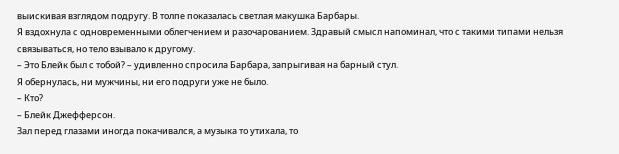выискивая взглядом подругу. В толпе показалась светлая макушка Барбары.
Я вздохнула с одновременными облегчением и разочарованием. Здравый смысл напоминал, что с такими типами нельзя связываться, но тело взывало к другому.
– Это Блейк был с тобой? – удивленно спросила Барбара, запрыгивая на барный стул.
Я обернулась, ни мужчины, ни его подруги уже не было.
– Кто?
– Блейк Джефферсон.
Зал перед глазами иногда покачивался, а музыка то утихала, то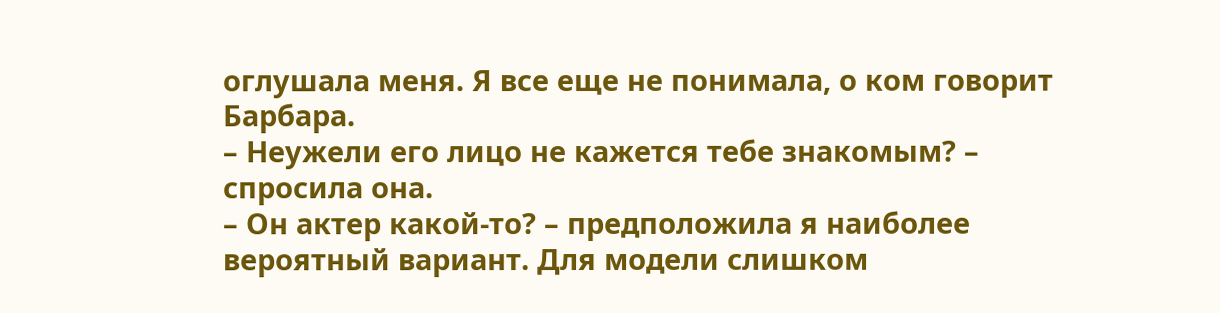оглушала меня. Я все еще не понимала, о ком говорит Барбара.
– Неужели его лицо не кажется тебе знакомым? – спросила она.
– Он актер какой-то? – предположила я наиболее вероятный вариант. Для модели слишком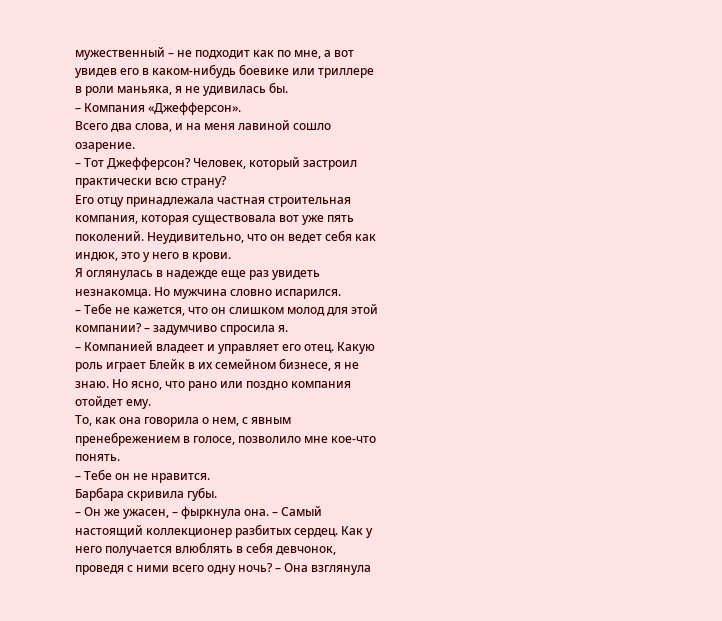мужественный – не подходит как по мне, а вот увидев его в каком-нибудь боевике или триллере в роли маньяка, я не удивилась бы.
– Компания «Джефферсон».
Всего два слова, и на меня лавиной сошло озарение.
– Тот Джефферсон? Человек, который застроил практически всю страну?
Его отцу принадлежала частная строительная компания, которая существовала вот уже пять поколений. Неудивительно, что он ведет себя как индюк, это у него в крови.
Я оглянулась в надежде еще раз увидеть незнакомца. Но мужчина словно испарился.
– Тебе не кажется, что он слишком молод для этой компании? – задумчиво спросила я.
– Компанией владеет и управляет его отец. Какую роль играет Блейк в их семейном бизнесе, я не знаю. Но ясно, что рано или поздно компания отойдет ему.
То, как она говорила о нем, с явным пренебрежением в голосе, позволило мне кое-что понять.
– Тебе он не нравится.
Барбара скривила губы.
– Он же ужасен, – фыркнула она. – Самый настоящий коллекционер разбитых сердец. Как у него получается влюблять в себя девчонок, проведя с ними всего одну ночь? – Она взглянула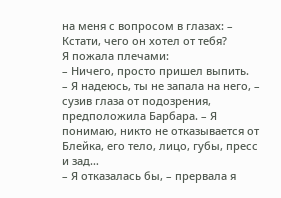на меня с вопросом в глазах: – Кстати, чего он хотел от тебя?
Я пожала плечами:
– Ничего, просто пришел выпить.
– Я надеюсь, ты не запала на него, – сузив глаза от подозрения, предположила Барбара. – Я понимаю, никто не отказывается от Блейка, его тело, лицо, губы, пресс и зад…
– Я отказалась бы, – прервала я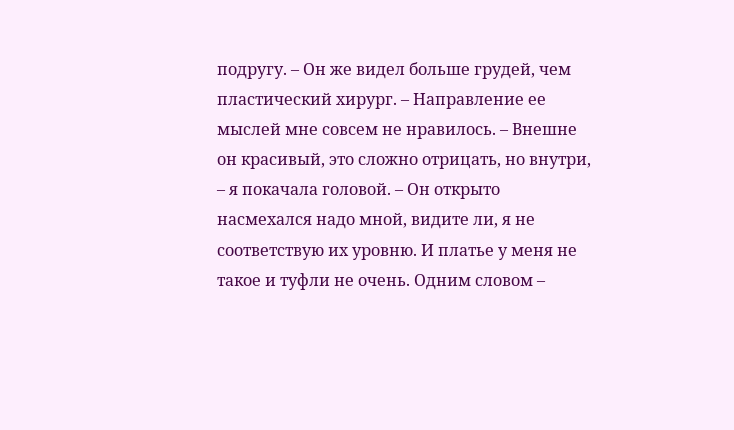подругу. – Он же видел больше грудей, чем пластический хирург. – Направление ее мыслей мне совсем не нравилось. – Внешне он красивый, это сложно отрицать, но внутри, – я покачала головой. – Он открыто насмехался надо мной, видите ли, я не соответствую их уровню. И платье у меня не такое и туфли не очень. Одним словом –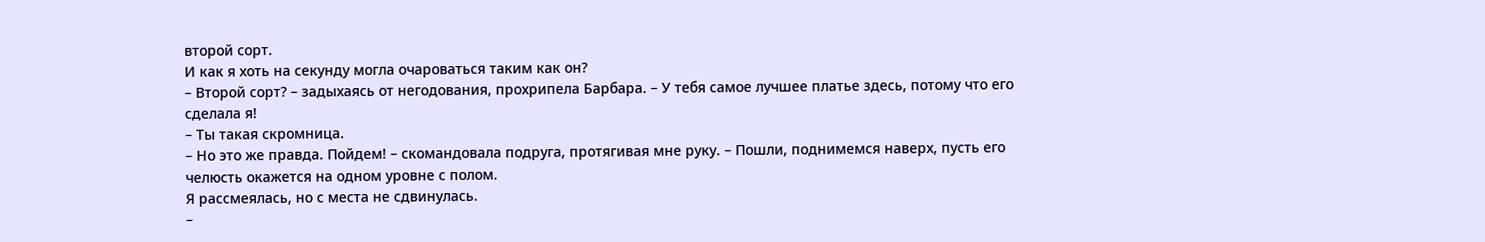второй сорт.
И как я хоть на секунду могла очароваться таким как он?
– Второй сорт? – задыхаясь от негодования, прохрипела Барбара. – У тебя самое лучшее платье здесь, потому что его сделала я!
– Ты такая скромница.
– Но это же правда. Пойдем! – скомандовала подруга, протягивая мне руку. – Пошли, поднимемся наверх, пусть его челюсть окажется на одном уровне с полом.
Я рассмеялась, но с места не сдвинулась.
–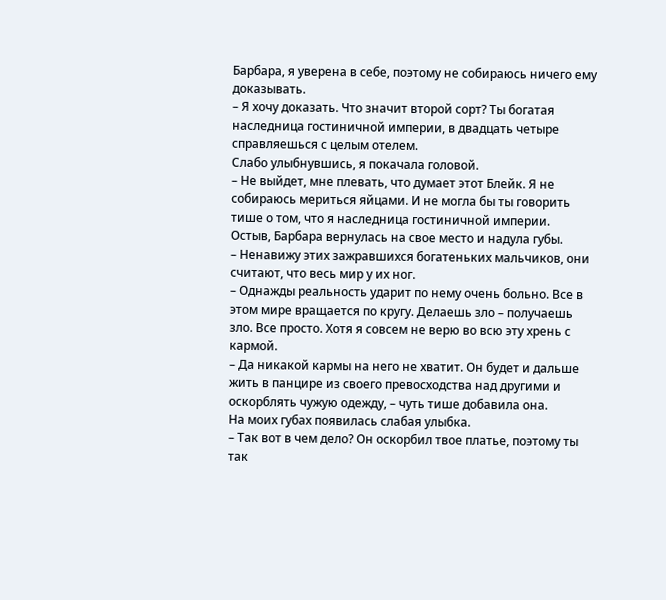Барбара, я уверена в себе, поэтому не собираюсь ничего ему доказывать.
– Я хочу доказать. Что значит второй сорт? Ты богатая наследница гостиничной империи, в двадцать четыре справляешься с целым отелем.
Слабо улыбнувшись, я покачала головой.
– Не выйдет, мне плевать, что думает этот Блейк. Я не собираюсь мериться яйцами. И не могла бы ты говорить тише о том, что я наследница гостиничной империи.
Остыв, Барбара вернулась на свое место и надула губы.
– Ненавижу этих зажравшихся богатеньких мальчиков, они считают, что весь мир у их ног.
– Однажды реальность ударит по нему очень больно. Все в этом мире вращается по кругу. Делаешь зло – получаешь зло. Все просто. Хотя я совсем не верю во всю эту хрень с кармой.
– Да никакой кармы на него не хватит. Он будет и дальше жить в панцире из своего превосходства над другими и оскорблять чужую одежду, – чуть тише добавила она.
На моих губах появилась слабая улыбка.
– Так вот в чем дело? Он оскорбил твое платье, поэтому ты так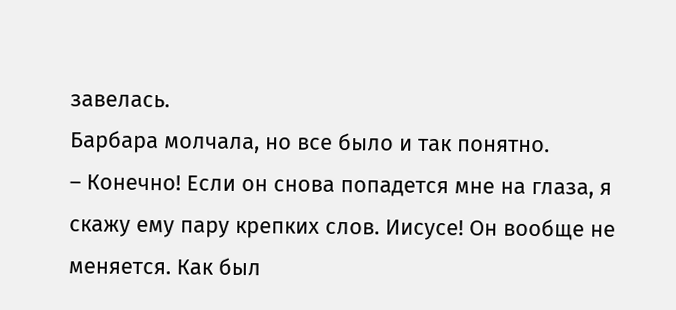завелась.
Барбара молчала, но все было и так понятно.
– Конечно! Если он снова попадется мне на глаза, я скажу ему пару крепких слов. Иисусе! Он вообще не меняется. Как был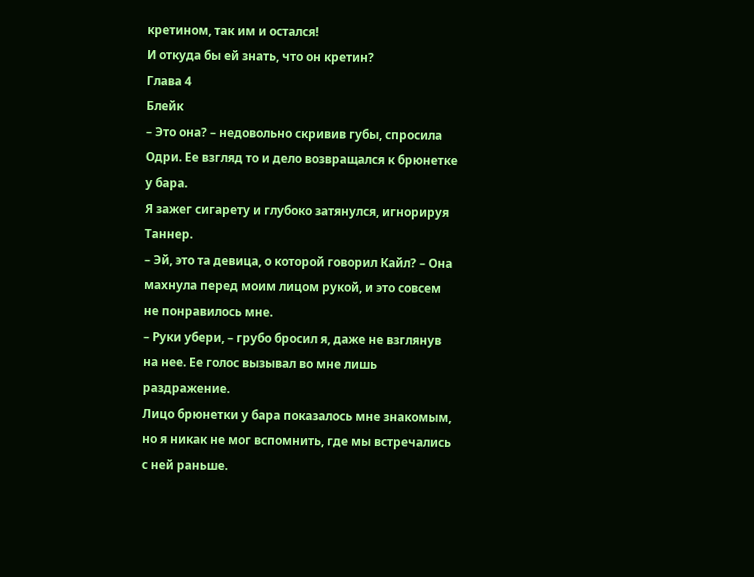кретином, так им и остался!
И откуда бы ей знать, что он кретин?
Глава 4
Блейк
– Это она? – недовольно скривив губы, спросила Одри. Ее взгляд то и дело возвращался к брюнетке у бара.
Я зажег сигарету и глубоко затянулся, игнорируя Таннер.
– Эй, это та девица, о которой говорил Кайл? – Она махнула перед моим лицом рукой, и это совсем не понравилось мне.
– Руки убери, – грубо бросил я, даже не взглянув на нее. Ее голос вызывал во мне лишь раздражение.
Лицо брюнетки у бара показалось мне знакомым, но я никак не мог вспомнить, где мы встречались с ней раньше.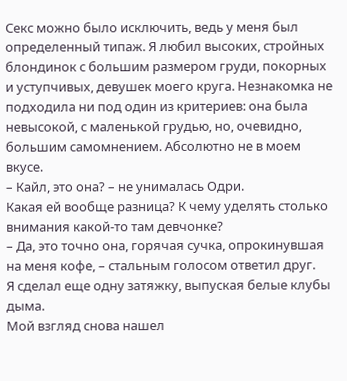Секс можно было исключить, ведь у меня был определенный типаж. Я любил высоких, стройных блондинок с большим размером груди, покорных и уступчивых, девушек моего круга. Незнакомка не подходила ни под один из критериев: она была невысокой, с маленькой грудью, но, очевидно, большим самомнением. Абсолютно не в моем вкусе.
– Кайл, это она? – не унималась Одри.
Какая ей вообще разница? К чему уделять столько внимания какой-то там девчонке?
– Да, это точно она, горячая сучка, опрокинувшая на меня кофе, – стальным голосом ответил друг.
Я сделал еще одну затяжку, выпуская белые клубы дыма.
Мой взгляд снова нашел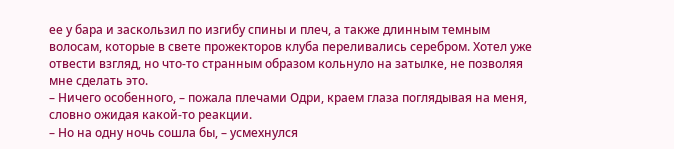ее у бара и заскользил по изгибу спины и плеч, а также длинным темным волосам, которые в свете прожекторов клуба переливались серебром. Хотел уже отвести взгляд, но что-то странным образом кольнуло на затылке, не позволяя мне сделать это.
– Ничего особенного, – пожала плечами Одри, краем глаза поглядывая на меня, словно ожидая какой-то реакции.
– Но на одну ночь сошла бы, – усмехнулся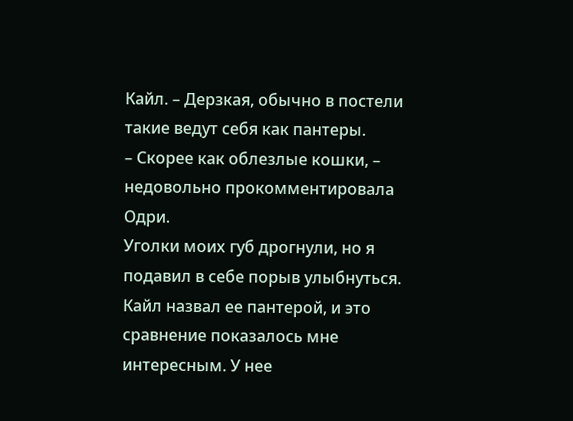Кайл. – Дерзкая, обычно в постели такие ведут себя как пантеры.
– Скорее как облезлые кошки, – недовольно прокомментировала Одри.
Уголки моих губ дрогнули, но я подавил в себе порыв улыбнуться. Кайл назвал ее пантерой, и это сравнение показалось мне интересным. У нее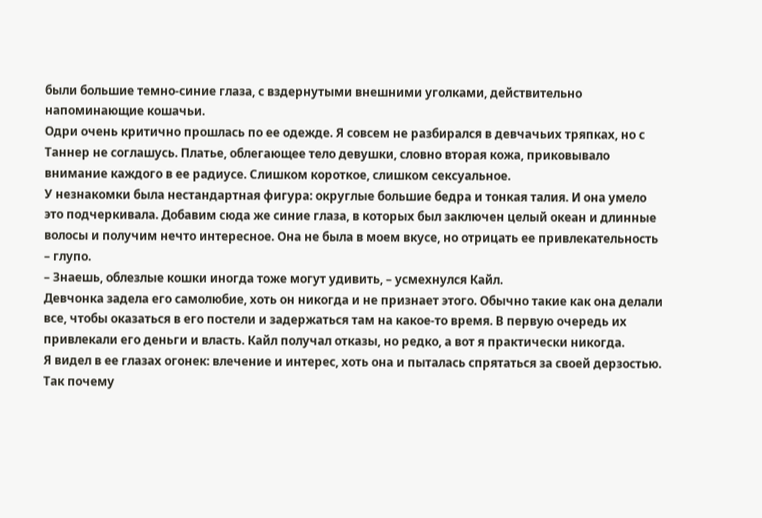были большие темно-синие глаза, с вздернутыми внешними уголками, действительно напоминающие кошачьи.
Одри очень критично прошлась по ее одежде. Я совсем не разбирался в девчачьих тряпках, но с Таннер не соглашусь. Платье, облегающее тело девушки, словно вторая кожа, приковывало внимание каждого в ее радиусе. Слишком короткое, слишком сексуальное.
У незнакомки была нестандартная фигура: округлые большие бедра и тонкая талия. И она умело это подчеркивала. Добавим сюда же синие глаза, в которых был заключен целый океан и длинные волосы и получим нечто интересное. Она не была в моем вкусе, но отрицать ее привлекательность – глупо.
– Знаешь, облезлые кошки иногда тоже могут удивить, – усмехнулся Кайл.
Девчонка задела его самолюбие, хоть он никогда и не признает этого. Обычно такие как она делали все, чтобы оказаться в его постели и задержаться там на какое-то время. В первую очередь их привлекали его деньги и власть. Кайл получал отказы, но редко, а вот я практически никогда.
Я видел в ее глазах огонек: влечение и интерес, хоть она и пыталась спрятаться за своей дерзостью. Так почему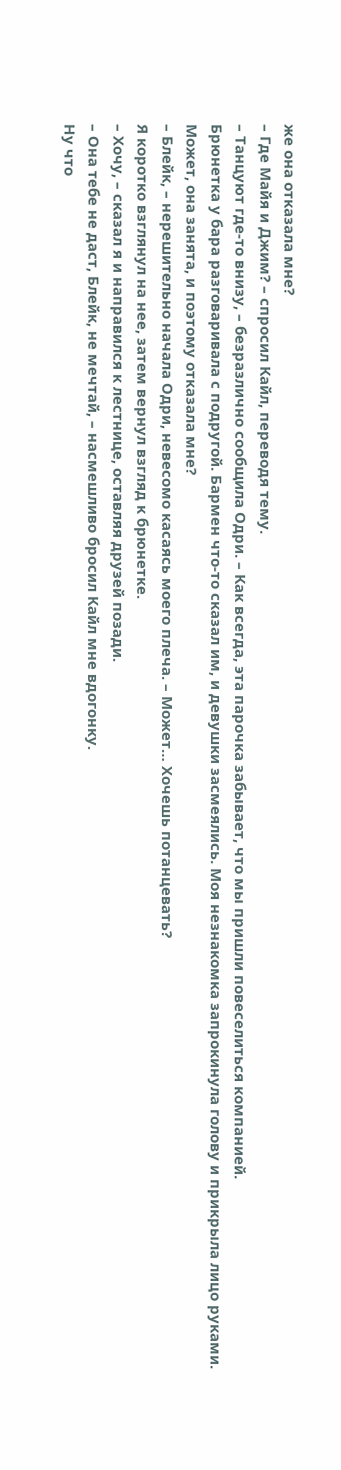же она отказала мне?
– Где Майя и Джим? – спросил Кайл, переводя тему.
– Танцуют где-то внизу, – безразлично сообщила Одри. – Как всегда, эта парочка забывает, что мы пришли повеселиться компанией.
Брюнетка у бара разговаривала с подругой. Бармен что-то сказал им, и девушки засмеялись. Моя незнакомка запрокинула голову и прикрыла лицо руками.
Может, она занята, и поэтому отказала мне?
– Блейк, – нерешительно начала Одри, невесомо касаясь моего плеча. – Может… Хочешь потанцевать?
Я коротко взглянул на нее, затем вернул взгляд к брюнетке.
– Хочу, – сказал я и направился к лестнице, оставляя друзей позади.
– Она тебе не даст, Блейк, не мечтай, – насмешливо бросил Кайл мне вдогонку.
Ну что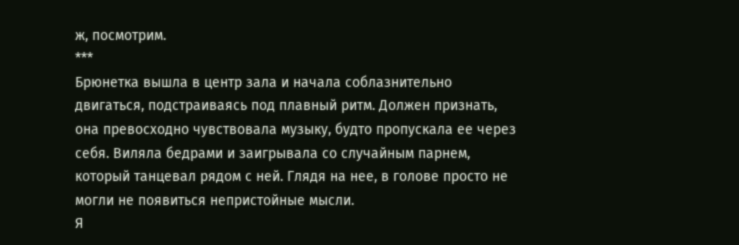ж, посмотрим.
***
Брюнетка вышла в центр зала и начала соблазнительно двигаться, подстраиваясь под плавный ритм. Должен признать, она превосходно чувствовала музыку, будто пропускала ее через себя. Виляла бедрами и заигрывала со случайным парнем, который танцевал рядом с ней. Глядя на нее, в голове просто не могли не появиться непристойные мысли.
Я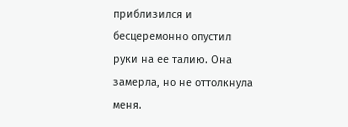приблизился и бесцеремонно опустил руки на ее талию. Она замерла, но не оттолкнула меня.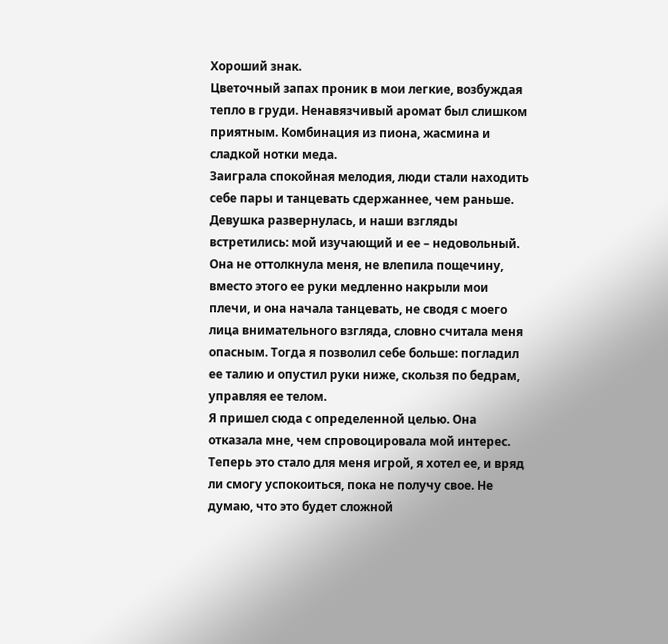Хороший знак.
Цветочный запах проник в мои легкие, возбуждая тепло в груди. Ненавязчивый аромат был слишком приятным. Комбинация из пиона, жасмина и сладкой нотки меда.
Заиграла спокойная мелодия, люди стали находить себе пары и танцевать сдержаннее, чем раньше. Девушка развернулась, и наши взгляды встретились: мой изучающий и ее – недовольный.
Она не оттолкнула меня, не влепила пощечину, вместо этого ее руки медленно накрыли мои плечи, и она начала танцевать, не сводя с моего лица внимательного взгляда, словно считала меня опасным. Тогда я позволил себе больше: погладил ее талию и опустил руки ниже, скользя по бедрам, управляя ее телом.
Я пришел сюда с определенной целью. Она отказала мне, чем спровоцировала мой интерес. Теперь это стало для меня игрой, я хотел ее, и вряд ли смогу успокоиться, пока не получу свое. Не думаю, что это будет сложной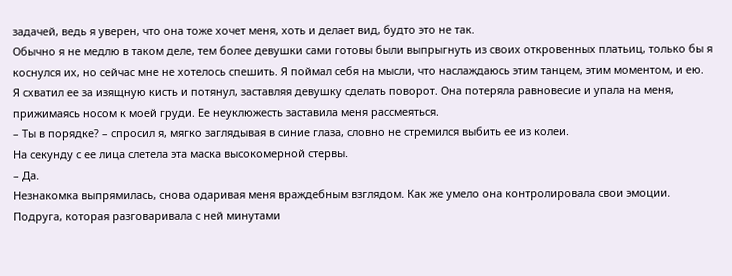задачей, ведь я уверен, что она тоже хочет меня, хоть и делает вид, будто это не так.
Обычно я не медлю в таком деле, тем более девушки сами готовы были выпрыгнуть из своих откровенных платьиц, только бы я коснулся их, но сейчас мне не хотелось спешить. Я поймал себя на мысли, что наслаждаюсь этим танцем, этим моментом, и ею.
Я схватил ее за изящную кисть и потянул, заставляя девушку сделать поворот. Она потеряла равновесие и упала на меня, прижимаясь носом к моей груди. Ее неуклюжесть заставила меня рассмеяться.
– Ты в порядке? – спросил я, мягко заглядывая в синие глаза, словно не стремился выбить ее из колеи.
На секунду с ее лица слетела эта маска высокомерной стервы.
– Да.
Незнакомка выпрямилась, снова одаривая меня враждебным взглядом. Как же умело она контролировала свои эмоции.
Подруга, которая разговаривала с ней минутами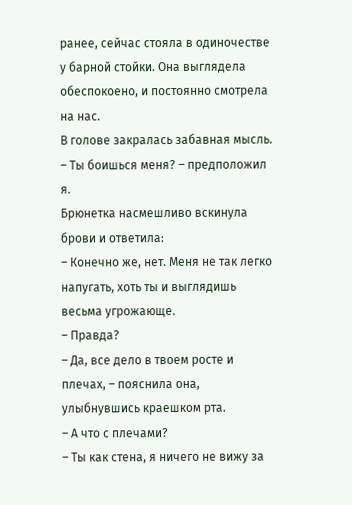ранее, сейчас стояла в одиночестве у барной стойки. Она выглядела обеспокоено, и постоянно смотрела на нас.
В голове закралась забавная мысль.
– Ты боишься меня? – предположил я.
Брюнетка насмешливо вскинула брови и ответила:
– Конечно же, нет. Меня не так легко напугать, хоть ты и выглядишь весьма угрожающе.
– Правда?
– Да, все дело в твоем росте и плечах, – пояснила она, улыбнувшись краешком рта.
– А что с плечами?
– Ты как стена, я ничего не вижу за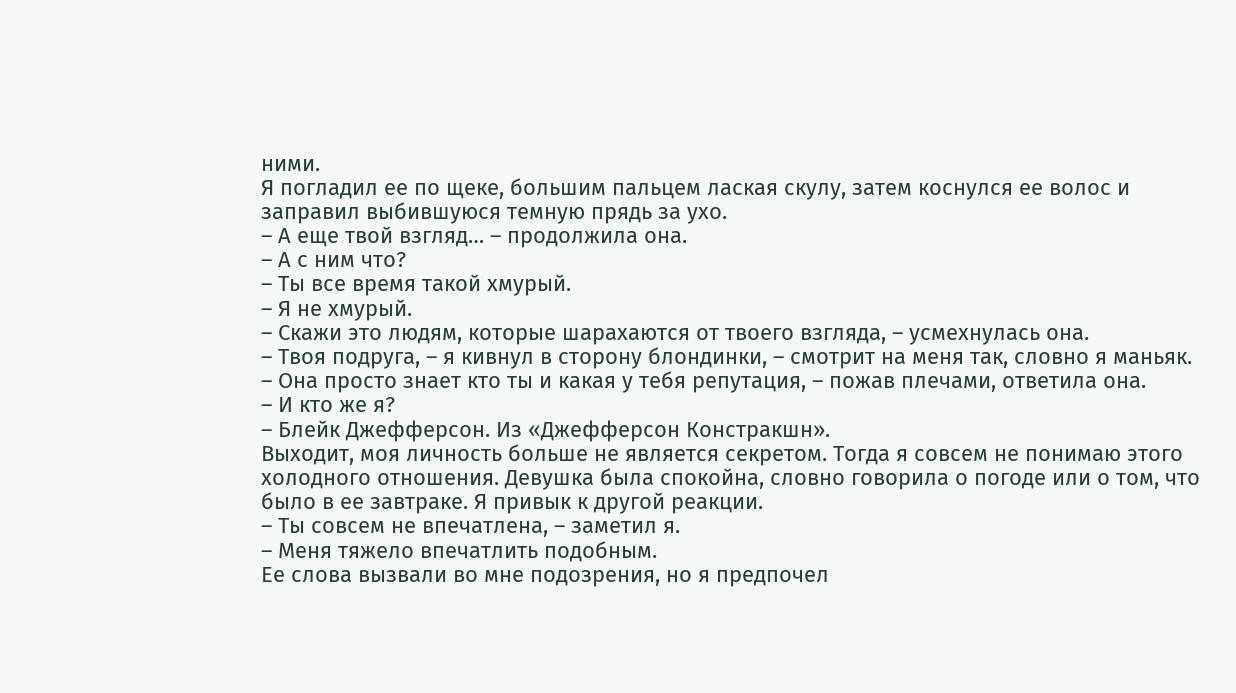ними.
Я погладил ее по щеке, большим пальцем лаская скулу, затем коснулся ее волос и заправил выбившуюся темную прядь за ухо.
– А еще твой взгляд… – продолжила она.
– А с ним что?
– Ты все время такой хмурый.
– Я не хмурый.
– Скажи это людям, которые шарахаются от твоего взгляда, – усмехнулась она.
– Твоя подруга, – я кивнул в сторону блондинки, – смотрит на меня так, словно я маньяк.
– Она просто знает кто ты и какая у тебя репутация, – пожав плечами, ответила она.
– И кто же я?
– Блейк Джефферсон. Из «Джефферсон Констракшн».
Выходит, моя личность больше не является секретом. Тогда я совсем не понимаю этого холодного отношения. Девушка была спокойна, словно говорила о погоде или о том, что было в ее завтраке. Я привык к другой реакции.
– Ты совсем не впечатлена, – заметил я.
– Меня тяжело впечатлить подобным.
Ее слова вызвали во мне подозрения, но я предпочел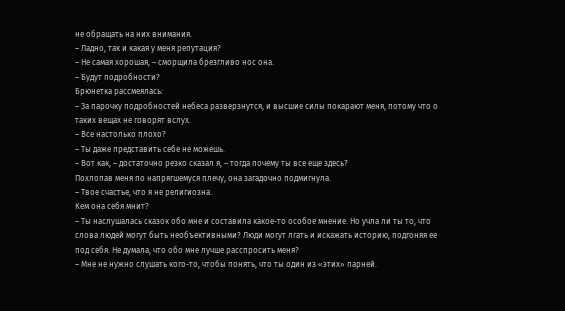не обращать на них внимания.
– Ладно, так и какая у меня репутация?
– Не самая хорошая, – сморщила брезгливо нос она.
– Будут подробности?
Брюнетка рассмеялась:
– За парочку подробностей небеса разверзнутся, и высшие силы покарают меня, потому что о таких вещах не говорят вслух.
– Все настолько плохо?
– Ты даже представить себе не можешь.
– Вот как, – достаточно резко сказал я, – тогда почему ты все еще здесь?
Похлопав меня по напрягшемуся плечу, она загадочно подмигнула.
– Твое счастье, что я не религиозна.
Кем она себя мнит?
– Ты наслушалась сказок обо мне и составила какое-то особое мнение. Но учла ли ты то, что слова людей могут быть необъективными? Люди могут лгать и искажать историю, подгоняя ее под себя. Не думала, что обо мне лучше расспросить меня?
– Мне не нужно слушать кого-то, чтобы понять, что ты один из «этих» парней.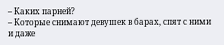– Каких парней?
– Которые снимают девушек в барах, спят с ними и даже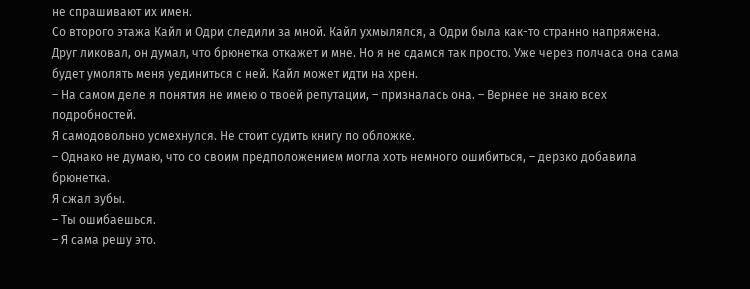не спрашивают их имен.
Со второго этажа Кайл и Одри следили за мной. Кайл ухмылялся, а Одри была как-то странно напряжена.
Друг ликовал, он думал, что брюнетка откажет и мне. Но я не сдамся так просто. Уже через полчаса она сама будет умолять меня уединиться с ней. Кайл может идти на хрен.
– На самом деле я понятия не имею о твоей репутации, – призналась она. – Вернее не знаю всех подробностей.
Я самодовольно усмехнулся. Не стоит судить книгу по обложке.
– Однако не думаю, что со своим предположением могла хоть немного ошибиться, – дерзко добавила брюнетка.
Я сжал зубы.
– Ты ошибаешься.
– Я сама решу это.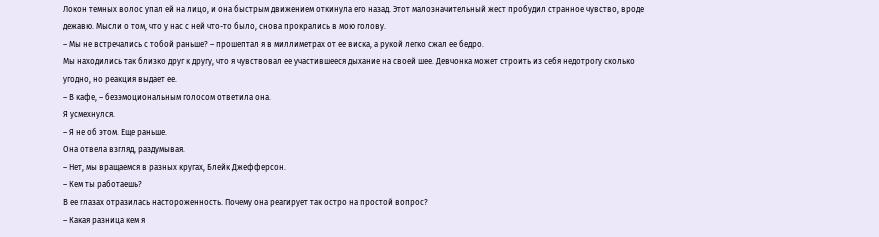Локон темных волос упал ей на лицо, и она быстрым движением откинула его назад. Этот малозначительный жест пробудил странное чувство, вроде дежавю. Мысли о том, что у нас с ней что-то было, снова прокрались в мою голову.
– Мы не встречались с тобой раньше? – прошептал я в миллиметрах от ее виска, а рукой легко сжал ее бедро.
Мы находились так близко друг к другу, что я чувствовал ее участившееся дыхание на своей шее. Девчонка может строить из себя недотрогу сколько угодно, но реакция выдает ее.
– В кафе, – безэмоциональным голосом ответила она.
Я усмехнулся.
– Я не об этом. Еще раньше.
Она отвела взгляд, раздумывая.
– Нет, мы вращаемся в разных кругах, Блейк Джефферсон.
– Кем ты работаешь?
В ее глазах отразилась настороженность. Почему она реагирует так остро на простой вопрос?
– Какая разница кем я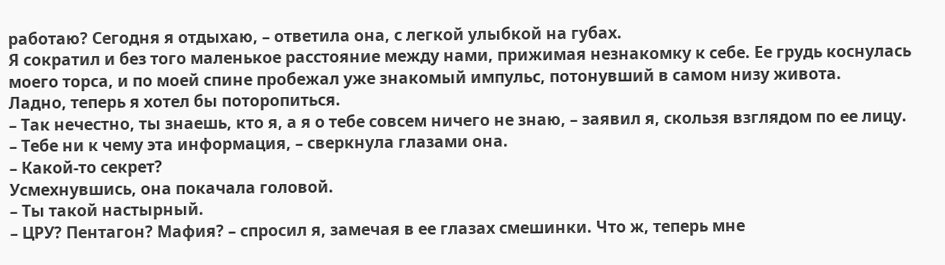работаю? Сегодня я отдыхаю, – ответила она, с легкой улыбкой на губах.
Я сократил и без того маленькое расстояние между нами, прижимая незнакомку к себе. Ее грудь коснулась моего торса, и по моей спине пробежал уже знакомый импульс, потонувший в самом низу живота.
Ладно, теперь я хотел бы поторопиться.
– Так нечестно, ты знаешь, кто я, а я о тебе совсем ничего не знаю, – заявил я, скользя взглядом по ее лицу.
– Тебе ни к чему эта информация, – сверкнула глазами она.
– Какой-то секрет?
Усмехнувшись, она покачала головой.
– Ты такой настырный.
– ЦРУ? Пентагон? Мафия? – спросил я, замечая в ее глазах смешинки. Что ж, теперь мне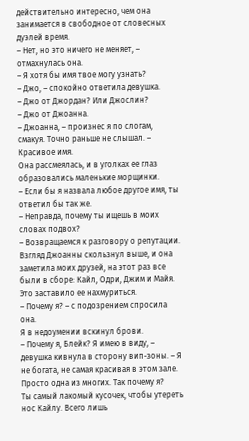действительно интересно, чем она занимается в свободное от словесных дуэлей время.
– Нет, но это ничего не меняет, – отмахнулась она.
– Я хотя бы имя твое могу узнать?
– Джо, – спокойно ответила девушка.
– Джо от Джордан? Или Джослин?
– Джо от Джоанна.
– Джоанна, – произнес я по слогам, смакуя. Точно раньше не слышал. – Красивое имя.
Она рассмеялась, и в уголках ее глаз образовались маленькие морщинки.
– Если бы я назвала любое другое имя, ты ответил бы так же.
– Неправда, почему ты ищешь в моих словах подвох?
– Возвращаемся к разговору о репутации.
Взгляд Джоанны скользнул выше, и она заметила моих друзей, на этот раз все были в сборе: Кайл, Одри, Джим и Майя. Это заставило ее нахмуриться.
– Почему я? – с подозрением спросила она.
Я в недоумении вскинул брови.
– Почему я, Блейк? Я имею в виду, – девушка кивнула в сторону вип-зоны. – Я не богата, не самая красивая в этом зале. Просто одна из многих. Так почему я?
Ты самый лакомый кусочек, чтобы утереть нос Кайлу. Всего лишь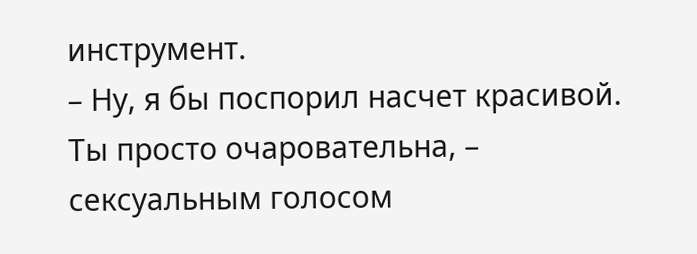инструмент.
– Ну, я бы поспорил насчет красивой. Ты просто очаровательна, – сексуальным голосом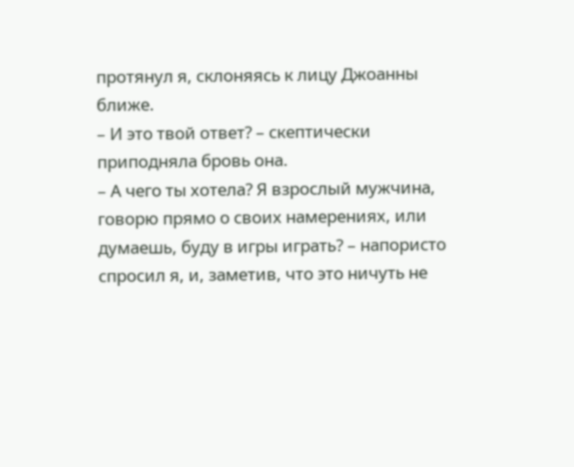протянул я, склоняясь к лицу Джоанны ближе.
– И это твой ответ? – скептически приподняла бровь она.
– А чего ты хотела? Я взрослый мужчина, говорю прямо о своих намерениях, или думаешь, буду в игры играть? – напористо спросил я, и, заметив, что это ничуть не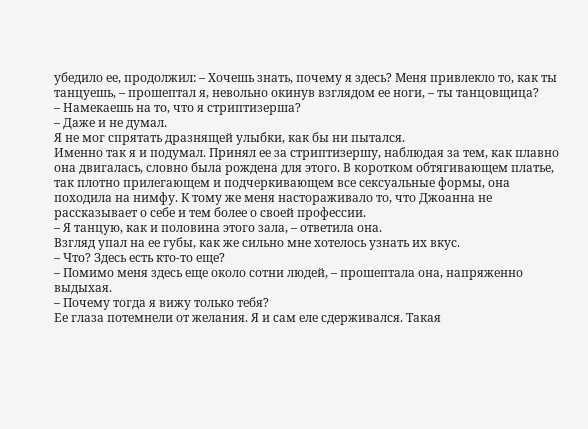убедило ее, продолжил: – Хочешь знать, почему я здесь? Меня привлекло то, как ты танцуешь, – прошептал я, невольно окинув взглядом ее ноги, – ты танцовщица?
– Намекаешь на то, что я стриптизерша?
– Даже и не думал.
Я не мог спрятать дразнящей улыбки, как бы ни пытался.
Именно так я и подумал. Принял ее за стриптизершу, наблюдая за тем, как плавно она двигалась, словно была рождена для этого. В коротком обтягивающем платье, так плотно прилегающем и подчеркивающем все сексуальные формы, она походила на нимфу. К тому же меня настораживало то, что Джоанна не рассказывает о себе и тем более о своей профессии.
– Я танцую, как и половина этого зала, – ответила она.
Взгляд упал на ее губы, как же сильно мне хотелось узнать их вкус.
– Что? Здесь есть кто-то еще?
– Помимо меня здесь еще около сотни людей, – прошептала она, напряженно выдыхая.
– Почему тогда я вижу только тебя?
Ее глаза потемнели от желания. Я и сам еле сдерживался. Такая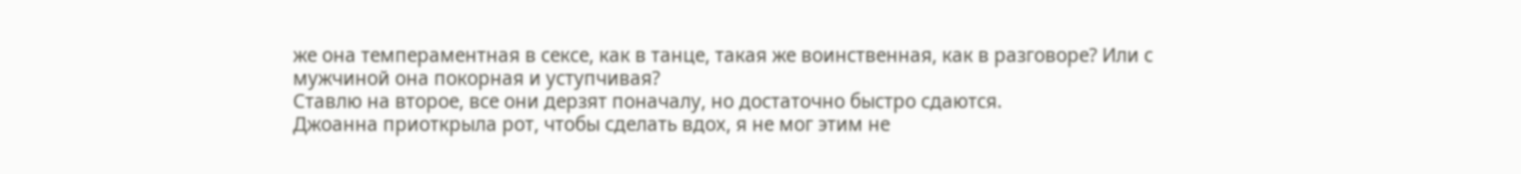же она темпераментная в сексе, как в танце, такая же воинственная, как в разговоре? Или с мужчиной она покорная и уступчивая?
Ставлю на второе, все они дерзят поначалу, но достаточно быстро сдаются.
Джоанна приоткрыла рот, чтобы сделать вдох, я не мог этим не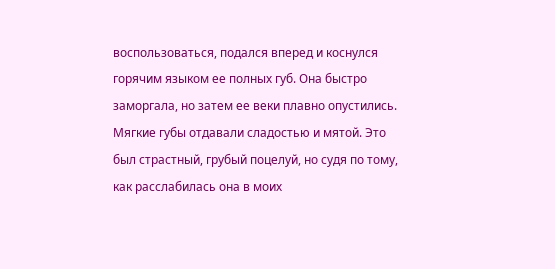воспользоваться, подался вперед и коснулся горячим языком ее полных губ. Она быстро заморгала, но затем ее веки плавно опустились.
Мягкие губы отдавали сладостью и мятой. Это был страстный, грубый поцелуй, но судя по тому, как расслабилась она в моих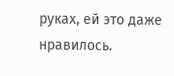руках, ей это даже нравилось.